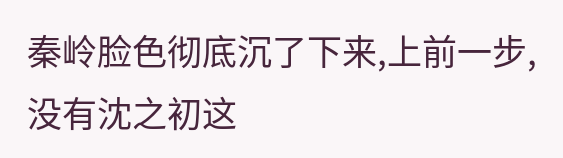秦岭脸色彻底沉了下来,上前一步,没有沈之初这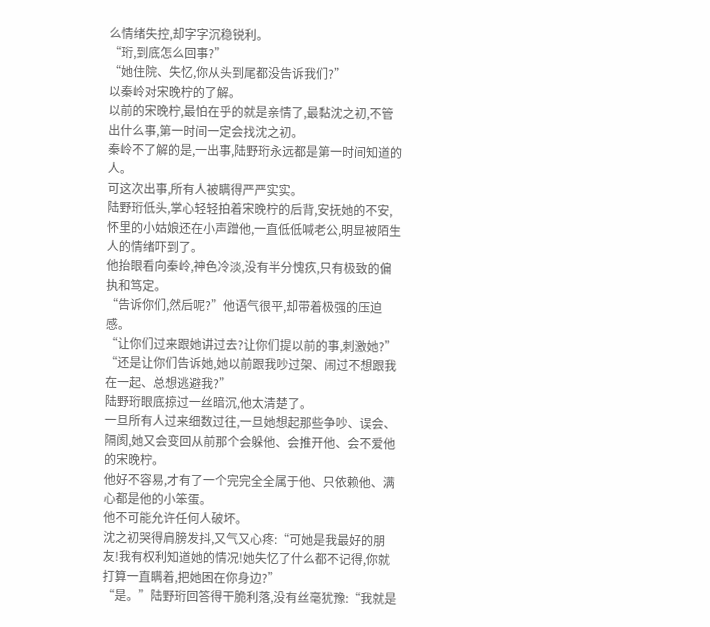么情绪失控,却字字沉稳锐利。
“珩,到底怎么回事?”
“她住院、失忆,你从头到尾都没告诉我们?”
以秦岭对宋晚柠的了解。
以前的宋晚柠,最怕在乎的就是亲情了,最黏沈之初,不管出什么事,第一时间一定会找沈之初。
秦岭不了解的是,一出事,陆野珩永远都是第一时间知道的人。
可这次出事,所有人被瞒得严严实实。
陆野珩低头,掌心轻轻拍着宋晚柠的后背,安抚她的不安,怀里的小姑娘还在小声蹭他,一直低低喊老公,明显被陌生人的情绪吓到了。
他抬眼看向秦岭,神色冷淡,没有半分愧疚,只有极致的偏执和笃定。
“告诉你们,然后呢?”他语气很平,却带着极强的压迫感。
“让你们过来跟她讲过去?让你们提以前的事,刺激她?”
“还是让你们告诉她,她以前跟我吵过架、闹过不想跟我在一起、总想逃避我?”
陆野珩眼底掠过一丝暗沉,他太清楚了。
一旦所有人过来细数过往,一旦她想起那些争吵、误会、隔阂,她又会变回从前那个会躲他、会推开他、会不爱他的宋晚柠。
他好不容易,才有了一个完完全全属于他、只依赖他、满心都是他的小笨蛋。
他不可能允许任何人破坏。
沈之初哭得肩膀发抖,又气又心疼:“可她是我最好的朋友!我有权利知道她的情况!她失忆了什么都不记得,你就打算一直瞒着,把她困在你身边?”
“是。”陆野珩回答得干脆利落,没有丝毫犹豫:“我就是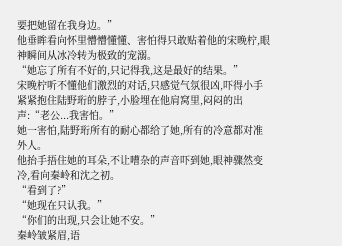要把她留在我身边。”
他垂眸看向怀里懵懵懂懂、害怕得只敢贴着他的宋晚柠,眼神瞬间从冰冷转为极致的宠溺。
“她忘了所有不好的,只记得我,这是最好的结果。”
宋晚柠听不懂他们激烈的对话,只感觉气氛很凶,吓得小手紧紧抱住陆野珩的脖子,小脸埋在他肩窝里,闷闷的出声:“老公...我害怕。”
她一害怕,陆野珩所有的耐心都给了她,所有的冷意都对准外人。
他抬手捂住她的耳朵,不让嘈杂的声音吓到她,眼神骤然变冷,看向秦岭和沈之初。
“看到了?”
“她现在只认我。”
“你们的出现,只会让她不安。”
秦岭皱紧眉,语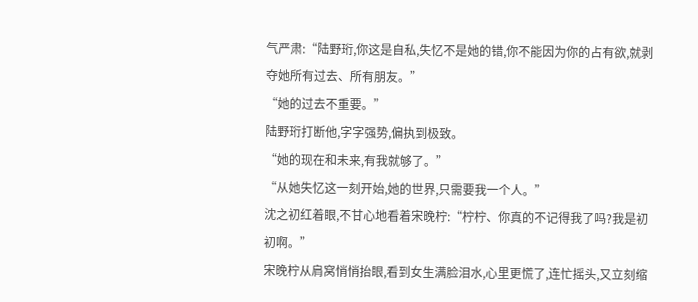气严肃:“陆野珩,你这是自私,失忆不是她的错,你不能因为你的占有欲,就剥夺她所有过去、所有朋友。”
“她的过去不重要。”
陆野珩打断他,字字强势,偏执到极致。
“她的现在和未来,有我就够了。”
“从她失忆这一刻开始,她的世界,只需要我一个人。”
沈之初红着眼,不甘心地看着宋晚柠:“柠柠、你真的不记得我了吗?我是初初啊。”
宋晚柠从肩窝悄悄抬眼,看到女生满脸泪水,心里更慌了,连忙摇头,又立刻缩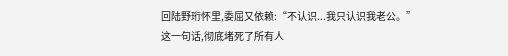回陆野珩怀里,委屈又依赖:“不认识...我只认识我老公。”
这一句话,彻底堵死了所有人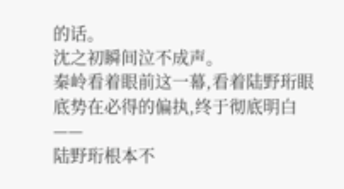的话。
沈之初瞬间泣不成声。
秦岭看着眼前这一幕,看着陆野珩眼底势在必得的偏执,终于彻底明白——
陆野珩根本不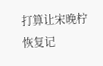打算让宋晚柠恢复记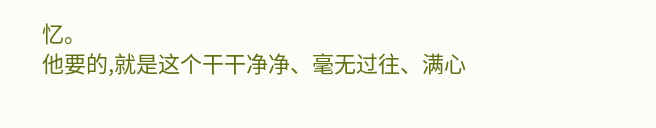忆。
他要的,就是这个干干净净、毫无过往、满心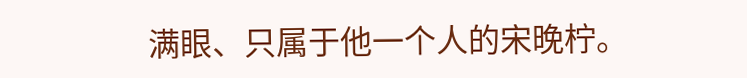满眼、只属于他一个人的宋晚柠。